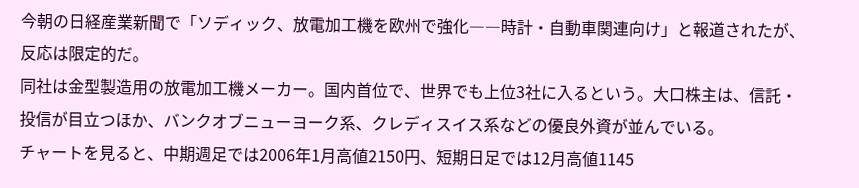今朝の日経産業新聞で「ソディック、放電加工機を欧州で強化――時計・自動車関連向け」と報道されたが、反応は限定的だ。
同社は金型製造用の放電加工機メーカー。国内首位で、世界でも上位3社に入るという。大口株主は、信託・投信が目立つほか、バンクオブニューヨーク系、クレディスイス系などの優良外資が並んでいる。
チャートを見ると、中期週足では2006年1月高値2150円、短期日足では12月高値1145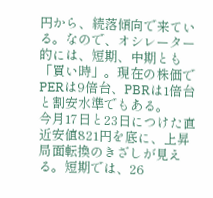円から、続落傾向で来ている。なので、オシレーター的には、短期、中期とも「買い時」。現在の株価でPERは9倍台、PBRは1倍台と割安水準でもある。
今月17日と23日につけた直近安値821円を底に、上昇局面転換のきざしが見える。短期では、26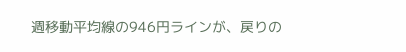週移動平均線の946円ラインが、戻りの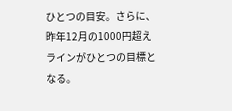ひとつの目安。さらに、昨年12月の1000円超えラインがひとつの目標となる。